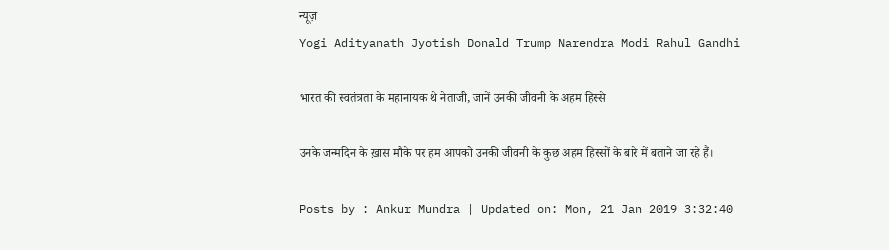न्यूज़
Yogi Adityanath Jyotish Donald Trump Narendra Modi Rahul Gandhi

भारत की स्वतंत्रता के महानायक थे नेताजी, जानें उनकी जीवनी के अहम हिस्से

उनके जन्मदिन के ख़ास मौके पर हम आपको उनकी जीवनी के कुछ अहम हिस्सों के बारे में बताने जा रहे हैं।

Posts by : Ankur Mundra | Updated on: Mon, 21 Jan 2019 3:32:40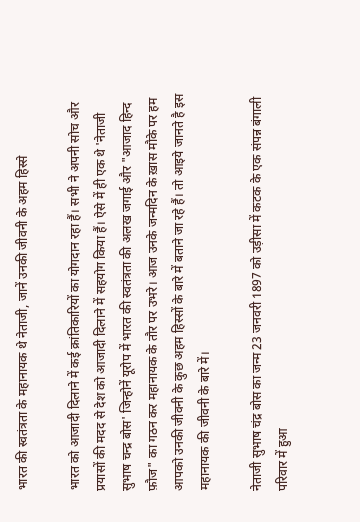भारत की स्वतंत्रता के महानायक थे नेताजी, जानें उनकी जीवनी के अहम हिस्से

भारत को आजादी दिलाने में कई क्रांतिकारियों का योगदान रहा हैं। सभी ने अपनी सोच और प्रयासों की मदद से देश को आजादी दिलाने में सहयोग किया हैं। ऐसे में ही एक थे 'नेताजी सुभाष चन्द्र बोस' जिन्होनें यूरोप में भारत की स्वतंत्रता की अलख जगाई और "आजाद हिन्द फ़ौज" का गठन कर महानायक के तौर पर उभरे। आज उनके जन्मदिन के ख़ास मौके पर हम आपको उनकी जीवनी के कुछ अहम हिस्सों के बारे में बताने जा रहे हैं। तो आइये जानते है इस महानायक की जीवनी के बारे में।

नेताजी सुभाष चंद्र बोस का जन्म 23 जनवरी 1897 को उड़ीसा में कटक के एक संपन्न बंगाली परिवार में हुआ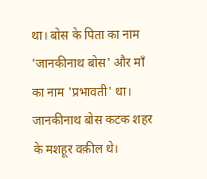था। बोस के पिता का नाम 'जानकीनाथ बोस' और माँ का नाम 'प्रभावती' था। जानकीनाथ बोस कटक शहर के मशहूर वक़ील थे।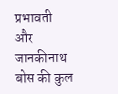प्रभावती और जानकीनाथ बोस की कुल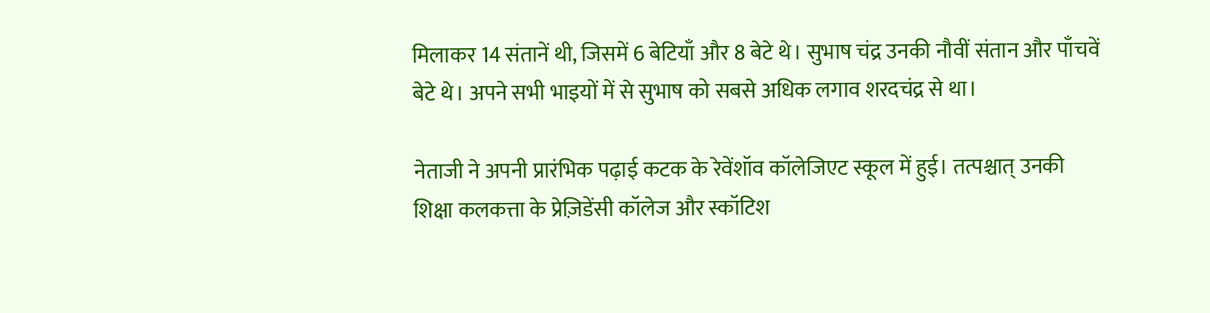मिलाकर 14 संतानें थी, जिसमें 6 बेटियाँ और 8 बेटे थे। सुभाष चंद्र उनकी नौवीं संतान और पाँचवें बेटे थे। अपने सभी भाइयों में से सुभाष को सबसे अधिक लगाव शरदचंद्र से था।

नेताजी ने अपनी प्रारंभिक पढ़ाई कटक के रेवेंशॉव कॉलेजिएट स्कूल में हुई। तत्पश्चात् उनकी शिक्षा कलकत्ता के प्रेज़िडेंसी कॉलेज और स्कॉटिश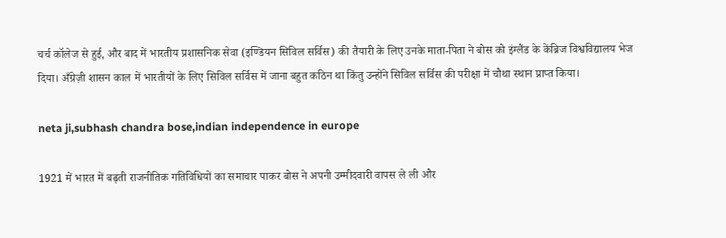चर्च कॉलेज से हुई, और बाद में भारतीय प्रशासनिक सेवा (इण्डियन सिविल सर्विस) की तैयारी के लिए उनके माता-पिता ने बोस को इंग्लैंड के केंब्रिज विश्वविद्यालय भेज दिया। अँग्रेज़ी शासन काल में भारतीयों के लिए सिविल सर्विस में जाना बहुत कठिन था किंतु उन्होंने सिविल सर्विस की परीक्षा में चौथा स्थान प्राप्त किया।

neta ji,subhash chandra bose,indian independence in europe

1921 में भारत में बढ़ती राजनीतिक गतिविधियों का समाचार पाकर बोस ने अपनी उम्मीदवारी वापस ले ली और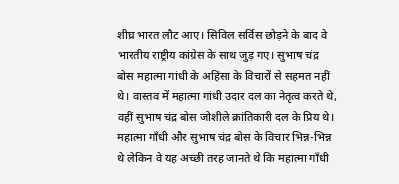शीघ्र भारत लौट आए। सिविल सर्विस छोड़ने के बाद वे भारतीय राष्ट्रीय कांग्रेस के साथ जुड़ गए। सुभाष चंद्र बोस महात्मा गांधी के अहिंसा के विचारों से सहमत नहीं थे। वास्तव में महात्मा गांधी उदार दल का नेतृत्व करते थे, वहीं सुभाष चंद्र बोस जोशीले क्रांतिकारी दल के प्रिय थे। महात्मा गाँधी और सुभाष चंद्र बोस के विचार भिन्न-भिन्न थे लेकिन वे यह अच्छी तरह जानते थे कि महात्मा गाँधी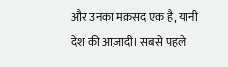और उनका मक़सद एक है, यानी देश की आज़ादी। सबसे पहले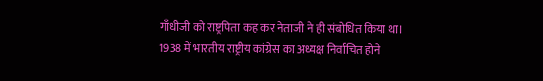गाँधीजी को राष्ट्रपिता कह कर नेताजी ने ही संबोधित किया था।
1938 में भारतीय राष्ट्रीय कांग्रेस का अध्यक्ष निर्वाचित होने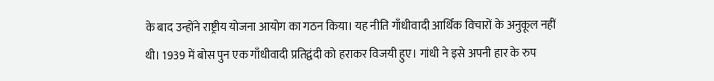के बाद उन्होंने राष्ट्रीय योजना आयोग का गठन किया। यह नीति गाँधीवादी आर्थिक विचारों के अनुकूल नहीं थी। 1939 में बोस पुन एक गाँधीवादी प्रतिद्वंदी को हराकर विजयी हुए। गांधी ने इसे अपनी हार के रुप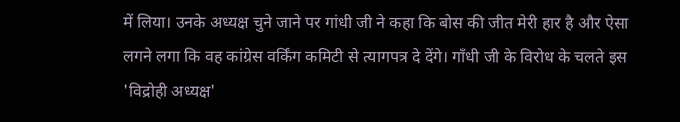में लिया। उनके अध्यक्ष चुने जाने पर गांधी जी ने कहा कि बोस की जीत मेरी हार है और ऐसा लगने लगा कि वह कांग्रेस वर्किंग कमिटी से त्यागपत्र दे देंगे। गाँधी जी के विरोध के चलते इस 'विद्रोही अध्यक्ष'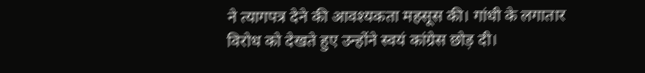ने त्यागपत्र देने की आवश्यकता महसूस की। गांधी के लगातार विरोध को देखते हुए उन्होंने स्वयं कांग्रेस छोड़ दी।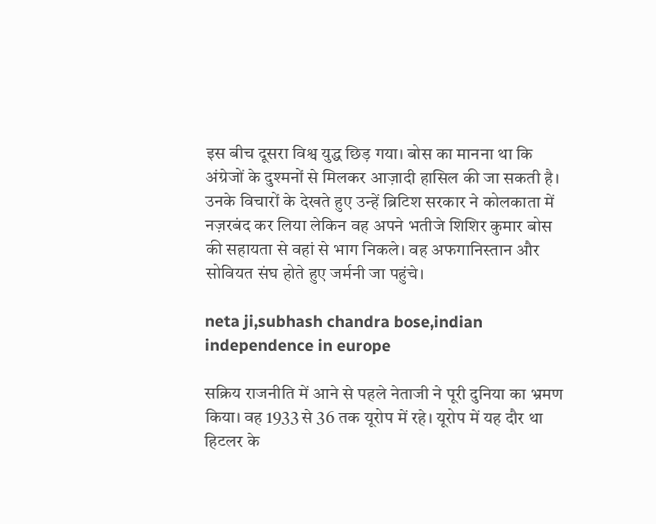इस बीच दूसरा विश्व युद्ध छिड़ गया। बोस का मानना था कि अंग्रेजों के दुश्मनों से मिलकर आज़ादी हासिल की जा सकती है। उनके विचारों के देखते हुए उन्हें ब्रिटिश सरकार ने कोलकाता में नज़रबंद कर लिया लेकिन वह अपने भतीजे शिशिर कुमार बोस की सहायता से वहां से भाग निकले। वह अफगानिस्तान और सोवियत संघ होते हुए जर्मनी जा पहुंचे।

neta ji,subhash chandra bose,indian independence in europe

सक्रिय राजनीति में आने से पहले नेताजी ने पूरी दुनिया का भ्रमण किया। वह 1933 से 36 तक यूरोप में रहे। यूरोप में यह दौर था हिटलर के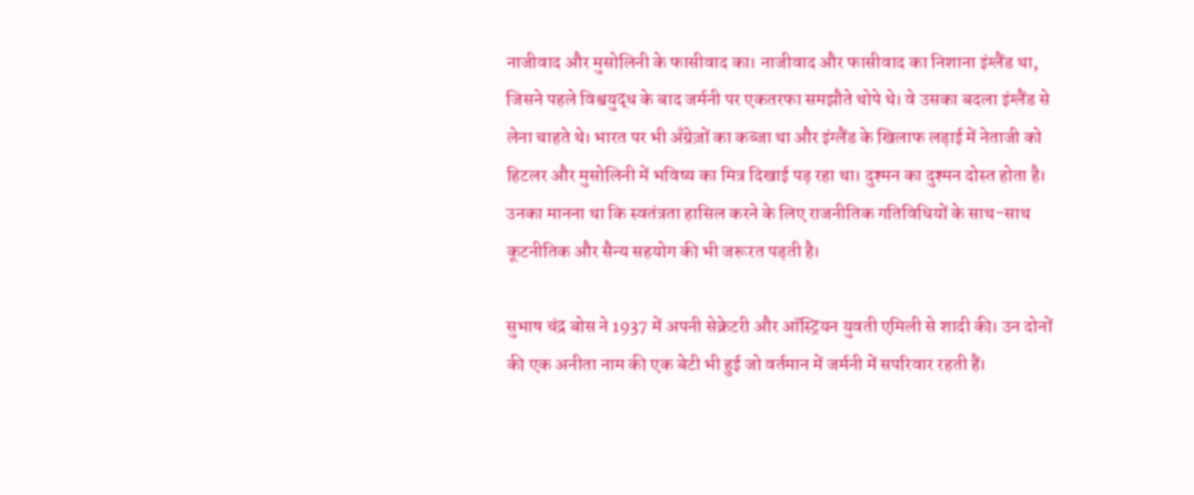नाजीवाद और मुसोलिनी के फासीवाद का। नाजीवाद और फासीवाद का निशाना इंग्लैंड था, जिसने पहले विश्वयुद्ध के बाद जर्मनी पर एकतरफा समझौते थोपे थे। वे उसका बदला इंग्लैंड से लेना चाहते थे। भारत पर भी अँग्रेज़ों का कब्जा था और इंग्लैंड के खिलाफ लड़ाई में नेताजी को हिटलर और मुसोलिनी में भविष्य का मित्र दिखाई पड़ रहा था। दुश्मन का दुश्मन दोस्त होता है। उनका मानना था कि स्वतंत्रता हासिल करने के लिए राजनीतिक गतिविधियों के साथ-साथ कूटनीतिक और सैन्य सहयोग की भी जरूरत पड़ती है।

सुभाष चंद्र बोस ने 1937 में अपनी सेक्रेटरी और ऑस्ट्रियन युवती एमिली से शादी की। उन दोनों की एक अनीता नाम की एक बेटी भी हुई जो वर्तमान में जर्मनी में सपरिवार रहती हैं।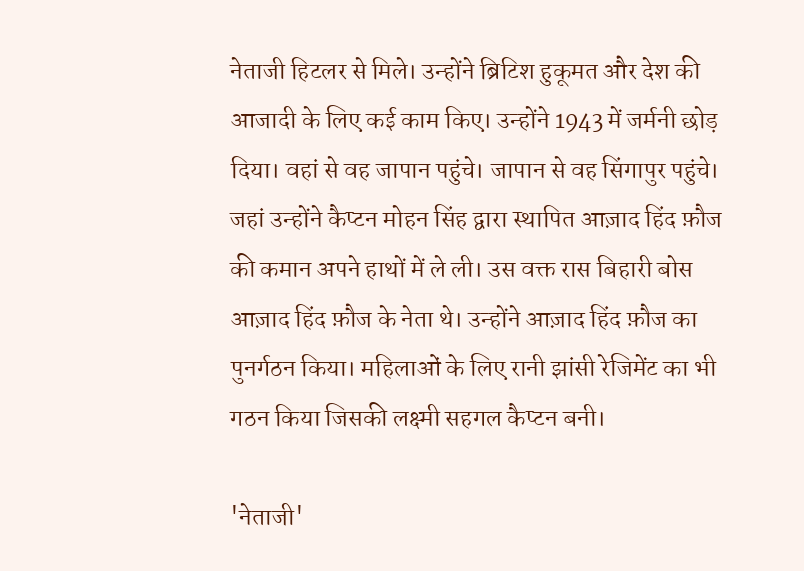नेताजी हिटलर से मिले। उन्होंने ब्रिटिश हुकूमत और देश की आजादी के लिए कई काम किए। उन्होंने 1943 में जर्मनी छोड़ दिया। वहां से वह जापान पहुंचे। जापान से वह सिंगापुर पहुंचे। जहां उन्होंने कैप्टन मोहन सिंह द्वारा स्थापित आज़ाद हिंद फ़ौज की कमान अपने हाथों में ले ली। उस वक्त रास बिहारी बोस आज़ाद हिंद फ़ौज के नेता थे। उन्होंने आज़ाद हिंद फ़ौज का पुनर्गठन किया। महिलाओं के लिए रानी झांसी रेजिमेंट का भी गठन किया जिसकी लक्ष्मी सहगल कैप्टन बनी।

'नेताजी'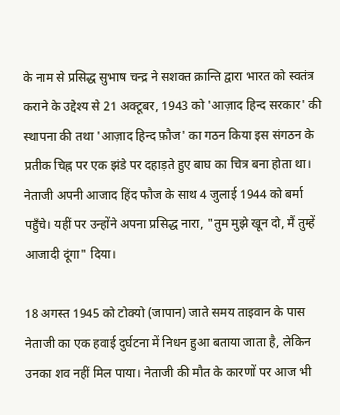के नाम से प्रसिद्ध सुभाष चन्द्र ने सशक्त क्रान्ति द्वारा भारत को स्वतंत्र कराने के उद्देश्य से 21 अक्टूबर, 1943 को 'आज़ाद हिन्द सरकार' की स्थापना की तथा 'आज़ाद हिन्द फ़ौज' का गठन किया इस संगठन के प्रतीक चिह्न पर एक झंडे पर दहाड़ते हुए बाघ का चित्र बना होता था। नेताजी अपनी आजाद हिंद फौज के साथ 4 जुलाई 1944 को बर्मा पहुँचे। यहीं पर उन्होंने अपना प्रसिद्ध नारा, "तुम मुझे खून दो, मैं तुम्हें आजादी दूंगा" दिया।

18 अगस्त 1945 को टोक्यो (जापान) जाते समय ताइवान के पास नेताजी का एक हवाई दुर्घटना में निधन हुआ बताया जाता है, लेकिन उनका शव नहीं मिल पाया। नेताजी की मौत के कारणों पर आज भी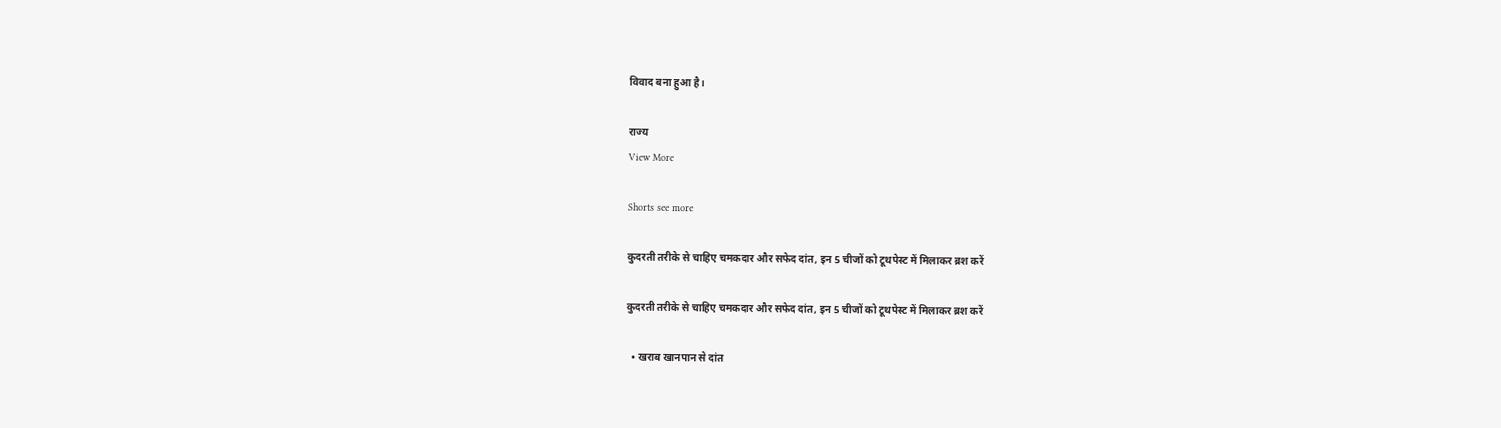विवाद बना हुआ है।

राज्य
View More

Shorts see more

कुदरती तरीके से चाहिए चमकदार और सफेद दांत, इन 5 चीजों को टूथपेस्ट में मिलाकर ब्रश करें

कुदरती तरीके से चाहिए चमकदार और सफेद दांत, इन 5 चीजों को टूथपेस्ट में मिलाकर ब्रश करें

  • खराब खानपान से दांत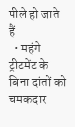पीले हो जाते हैं
  • महंगे ट्रीटमेंट के बिना दांतों को चमकदार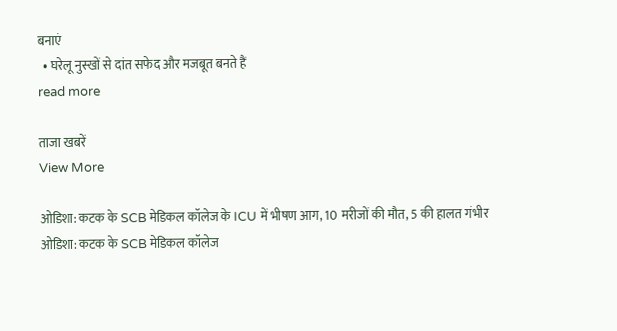बनाएं
  • घरेलू नुस्खों से दांत सफेद और मजबूत बनते हैं
read more

ताजा खबरें
View More

ओडिशा: कटक के SCB मेडिकल कॉलेज के ICU में भीषण आग, 10 मरीजों की मौत, 5 की हालत गंभीर
ओडिशा: कटक के SCB मेडिकल कॉलेज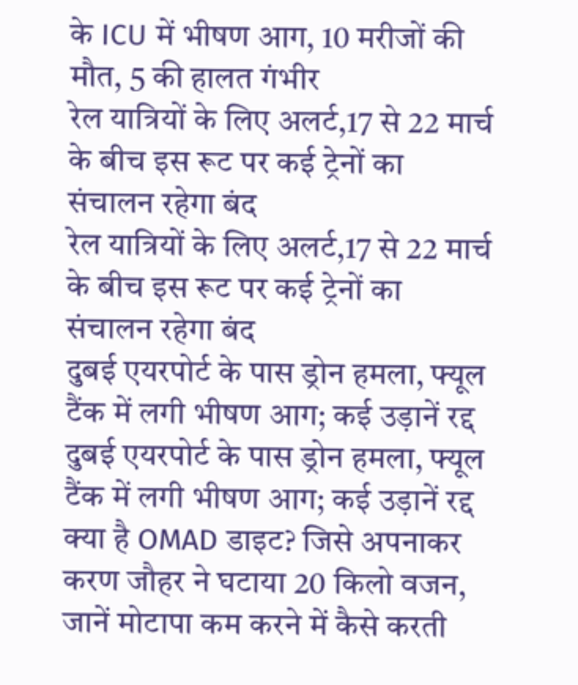के ICU में भीषण आग, 10 मरीजों की मौत, 5 की हालत गंभीर
रेल यात्रियों के लिए अलर्ट,17 से 22 मार्च के बीच इस रूट पर कई ट्रेनों का संचालन रहेगा बंद
रेल यात्रियों के लिए अलर्ट,17 से 22 मार्च के बीच इस रूट पर कई ट्रेनों का संचालन रहेगा बंद
दुबई एयरपोर्ट के पास ड्रोन हमला, फ्यूल टैंक में लगी भीषण आग; कई उड़ानें रद्द
दुबई एयरपोर्ट के पास ड्रोन हमला, फ्यूल टैंक में लगी भीषण आग; कई उड़ानें रद्द
क्या है OMAD डाइट? जिसे अपनाकर करण जौहर ने घटाया 20 किलो वजन, जानें मोटापा कम करने में कैसे करती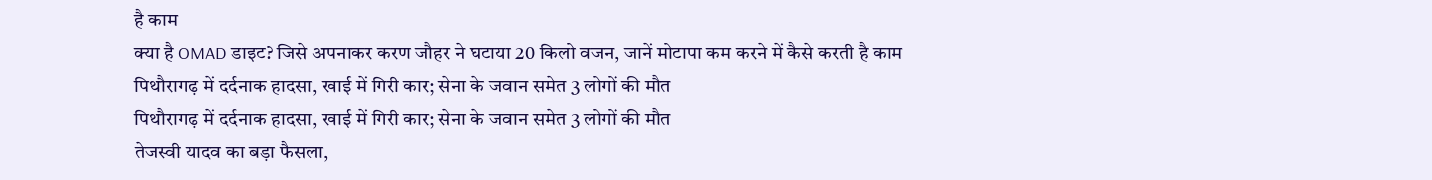है काम
क्या है OMAD डाइट? जिसे अपनाकर करण जौहर ने घटाया 20 किलो वजन, जानें मोटापा कम करने में कैसे करती है काम
पिथौरागढ़ में दर्दनाक हादसा, खाई में गिरी कार; सेना के जवान समेत 3 लोगों की मौत
पिथौरागढ़ में दर्दनाक हादसा, खाई में गिरी कार; सेना के जवान समेत 3 लोगों की मौत
तेजस्वी यादव का बड़ा फैसला,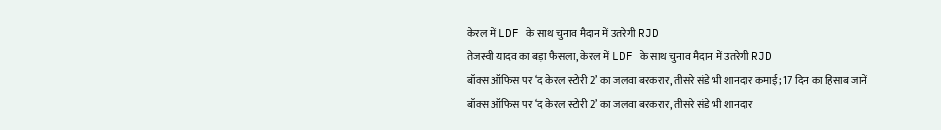केरल में LDF के साथ चुनाव मैदान में उतरेगी RJD
तेजस्वी यादव का बड़ा फैसला, केरल में LDF के साथ चुनाव मैदान में उतरेगी RJD
बॉक्स ऑफिस पर ‘द केरल स्टोरी 2’ का जलवा बरकरार, तीसरे संडे भी शानदार कमाई; 17 दिन का हिसाब जानें
बॉक्स ऑफिस पर ‘द केरल स्टोरी 2’ का जलवा बरकरार, तीसरे संडे भी शानदार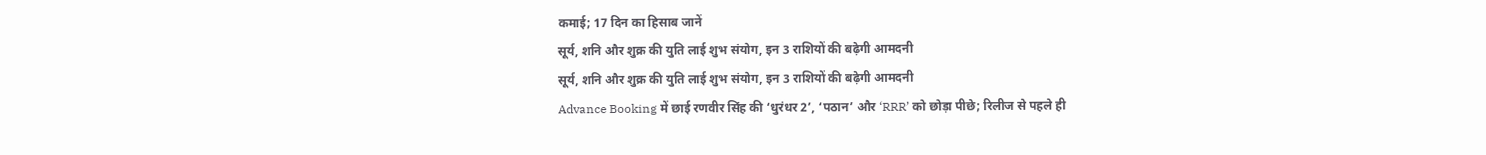कमाई; 17 दिन का हिसाब जानें
सूर्य, शनि और शुक्र की युति लाई शुभ संयोग, इन 3 राशियों की बढ़ेगी आमदनी
सूर्य, शनि और शुक्र की युति लाई शुभ संयोग, इन 3 राशियों की बढ़ेगी आमदनी
Advance Booking में छाई रणवीर सिंह की ‘धुरंधर 2’, ‘पठान’ और ‘RRR’ को छोड़ा पीछे; रिलीज से पहले ही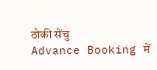ठोकी सेंचु
Advance Booking में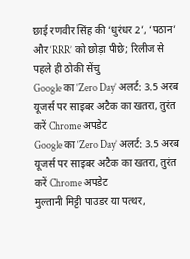छाई रणवीर सिंह की ‘धुरंधर 2’, ‘पठान’ और ‘RRR’ को छोड़ा पीछे; रिलीज से पहले ही ठोकी सेंचु
Google का ‘Zero Day’ अलर्ट: 3.5 अरब यूजर्स पर साइबर अटैक का खतरा, तुरंत करें Chrome अपडेट
Google का ‘Zero Day’ अलर्ट: 3.5 अरब यूजर्स पर साइबर अटैक का खतरा, तुरंत करें Chrome अपडेट
मुल्तानी मिट्टी पाउडर या पत्थर,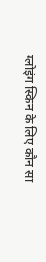ग्लोइंग स्किन के लिए कौन सा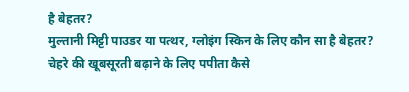है बेहतर?
मुल्तानी मिट्टी पाउडर या पत्थर, ग्लोइंग स्किन के लिए कौन सा है बेहतर?
चेहरे की खूबसूरती बढ़ाने के लिए पपीता कैसे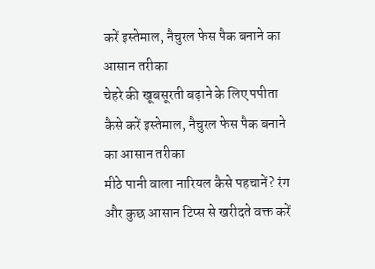करें इस्तेमाल, नैचुरल फेस पैक बनाने का आसान तरीका
चेहरे की खूबसूरती बढ़ाने के लिए पपीता कैसे करें इस्तेमाल, नैचुरल फेस पैक बनाने का आसान तरीका
मीठे पानी वाला नारियल कैसे पहचानें? रंग और कुछ आसान टिप्स से खरीदते वक्त करें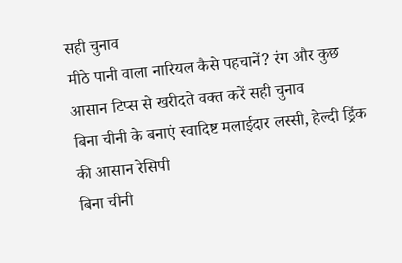सही चुनाव
मीठे पानी वाला नारियल कैसे पहचानें? रंग और कुछ आसान टिप्स से खरीदते वक्त करें सही चुनाव
बिना चीनी के बनाएं स्वादिष्ट मलाईदार लस्सी, हेल्दी ड्रिंक की आसान रेसिपी
बिना चीनी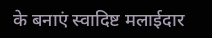के बनाएं स्वादिष्ट मलाईदार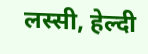लस्सी, हेल्दी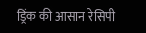ड्रिंक की आसान रेसिपी